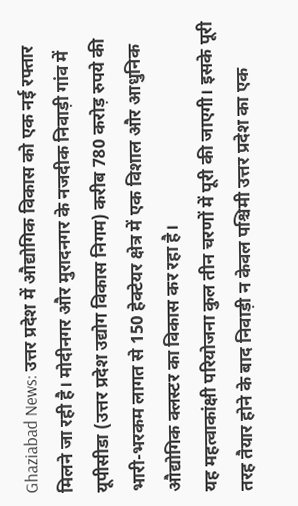Ghaziabad News: उत्तर प्रदेश में औद्योगिक विकास को एक नई रफ्तार मिलने जा रही है। मोदीनगर और मुरादनगर के नजदीक निवाड़ी गांव में यूपीसीडा (उत्तर प्रदेश उद्योग विकास निगम) करीब 780 करोड़ रुपये की भारी-भरकम लागत से 150 हेक्टेयर क्षेत्र में एक विशाल और आधुनिक औद्योगिक क्लस्टर का विकास कर रहा है।
यह महत्वाकांक्षी परियोजना कुल तीन चरणों में पूरी की जाएगी। इसके पूरी तरह तैयार होने के बाद निवाड़ी न केवल पश्चिमी उत्तर प्रदेश का एक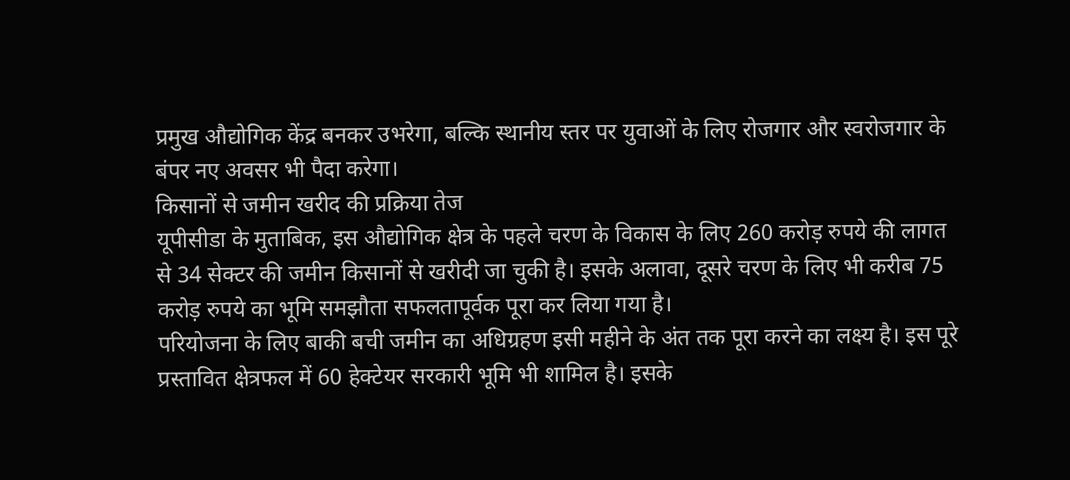प्रमुख औद्योगिक केंद्र बनकर उभरेगा, बल्कि स्थानीय स्तर पर युवाओं के लिए रोजगार और स्वरोजगार के बंपर नए अवसर भी पैदा करेगा।
किसानों से जमीन खरीद की प्रक्रिया तेज
यूपीसीडा के मुताबिक, इस औद्योगिक क्षेत्र के पहले चरण के विकास के लिए 260 करोड़ रुपये की लागत से 34 सेक्टर की जमीन किसानों से खरीदी जा चुकी है। इसके अलावा, दूसरे चरण के लिए भी करीब 75 करोड़ रुपये का भूमि समझौता सफलतापूर्वक पूरा कर लिया गया है।
परियोजना के लिए बाकी बची जमीन का अधिग्रहण इसी महीने के अंत तक पूरा करने का लक्ष्य है। इस पूरे प्रस्तावित क्षेत्रफल में 60 हेक्टेयर सरकारी भूमि भी शामिल है। इसके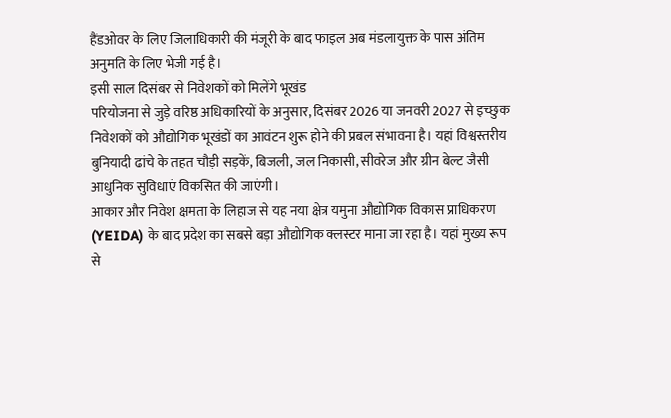हैंडओवर के लिए जिलाधिकारी की मंजूरी के बाद फाइल अब मंडलायुक्त के पास अंतिम अनुमति के लिए भेजी गई है।
इसी साल दिसंबर से निवेशकों को मिलेंगे भूखंड
परियोजना से जुड़े वरिष्ठ अधिकारियों के अनुसार, दिसंबर 2026 या जनवरी 2027 से इच्छुक निवेशकों को औद्योगिक भूखंडों का आवंटन शुरू होने की प्रबल संभावना है। यहां विश्वस्तरीय बुनियादी ढांचे के तहत चौड़ी सड़कें, बिजली, जल निकासी, सीवरेज और ग्रीन बेल्ट जैसी आधुनिक सुविधाएं विकसित की जाएंगी।
आकार और निवेश क्षमता के लिहाज से यह नया क्षेत्र यमुना औद्योगिक विकास प्राधिकरण (YEIDA) के बाद प्रदेश का सबसे बड़ा औद्योगिक क्लस्टर माना जा रहा है। यहां मुख्य रूप से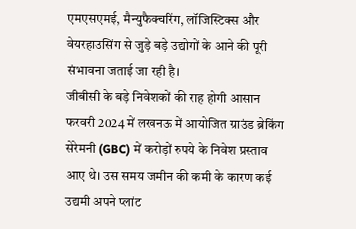एमएसएमई, मैन्युफैक्चरिंग, लॉजिस्टिक्स और वेयरहाउसिंग से जुड़े बड़े उद्योगों के आने की पूरी संभावना जताई जा रही है।
जीबीसी के बड़े निवेशकों की राह होगी आसान
फरवरी 2024 में लखनऊ में आयोजित ग्राउंड ब्रेकिंग सेरेमनी (GBC) में करोड़ों रुपये के निवेश प्रस्ताव आए थे। उस समय जमीन की कमी के कारण कई उद्यमी अपने प्लांट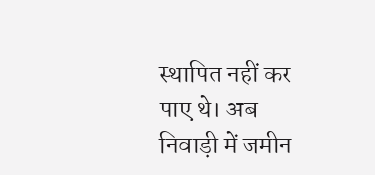स्थापित नहीं कर पाए थे। अब निवाड़ी में जमीन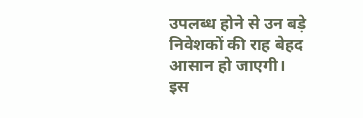उपलब्ध होने से उन बड़े निवेशकों की राह बेहद आसान हो जाएगी।
इस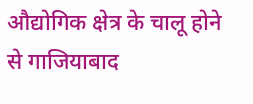औद्योगिक क्षेत्र के चालू होने से गाजियाबाद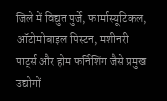जिले में विद्युत पुर्जे, फार्मास्यूटिकल, ऑटोमोबाइल पिस्टन, मशीनरी पार्ट्स और होम फर्निशिंग जैसे प्रमुख उद्योगों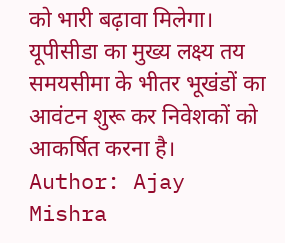को भारी बढ़ावा मिलेगा। यूपीसीडा का मुख्य लक्ष्य तय समयसीमा के भीतर भूखंडों का आवंटन शुरू कर निवेशकों को आकर्षित करना है।
Author: Ajay Mishra